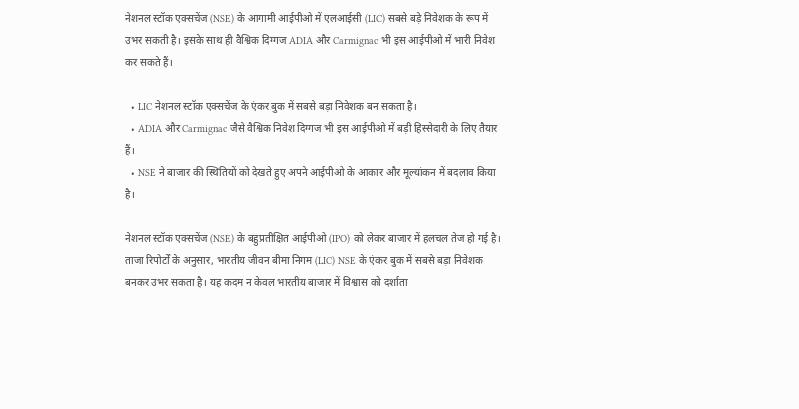नेशनल स्टॉक एक्सचेंज (NSE) के आगामी आईपीओ में एलआईसी (LIC) सबसे बड़े निवेशक के रूप में उभर सकती है। इसके साथ ही वैश्विक दिग्गज ADIA और Carmignac भी इस आईपीओ में भारी निवेश कर सकते हैं।

  • LIC नेशनल स्टॉक एक्सचेंज के एंकर बुक में सबसे बड़ा निवेशक बन सकता है।
  • ADIA और Carmignac जैसे वैश्विक निवेश दिग्गज भी इस आईपीओ में बड़ी हिस्सेदारी के लिए तैयार हैं।
  • NSE ने बाजार की स्थितियों को देखते हुए अपने आईपीओ के आकार और मूल्यांकन में बदलाव किया है।

नेशनल स्टॉक एक्सचेंज (NSE) के बहुप्रतीक्षित आईपीओ (IPO) को लेकर बाजार में हलचल तेज हो गई है। ताजा रिपोर्टों के अनुसार, भारतीय जीवन बीमा निगम (LIC) NSE के एंकर बुक में सबसे बड़ा निवेशक बनकर उभर सकता है। यह कदम न केवल भारतीय बाजार में विश्वास को दर्शाता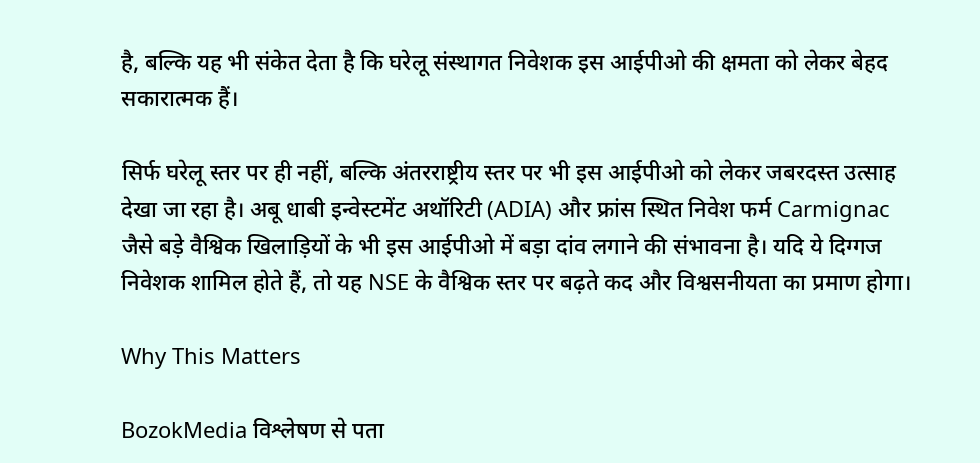है, बल्कि यह भी संकेत देता है कि घरेलू संस्थागत निवेशक इस आईपीओ की क्षमता को लेकर बेहद सकारात्मक हैं।

सिर्फ घरेलू स्तर पर ही नहीं, बल्कि अंतरराष्ट्रीय स्तर पर भी इस आईपीओ को लेकर जबरदस्त उत्साह देखा जा रहा है। अबू धाबी इन्वेस्टमेंट अथॉरिटी (ADIA) और फ्रांस स्थित निवेश फर्म Carmignac जैसे बड़े वैश्विक खिलाड़ियों के भी इस आईपीओ में बड़ा दांव लगाने की संभावना है। यदि ये दिग्गज निवेशक शामिल होते हैं, तो यह NSE के वैश्विक स्तर पर बढ़ते कद और विश्वसनीयता का प्रमाण होगा।

Why This Matters

BozokMedia विश्लेषण से पता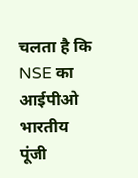चलता है कि NSE का आईपीओ भारतीय पूंजी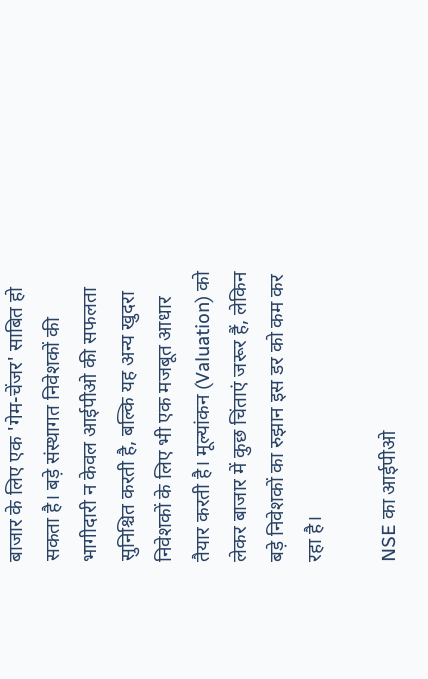बाजार के लिए एक 'गेम-चेंजर' साबित हो सकता है। बड़े संस्थागत निवेशकों की भागीदारी न केवल आईपीओ की सफलता सुनिश्चित करती है, बल्कि यह अन्य खुदरा निवेशकों के लिए भी एक मजबूत आधार तैयार करती है। मूल्यांकन (Valuation) को लेकर बाजार में कुछ चिंताएं जरूर हैं, लेकिन बड़े निवेशकों का रुझान इस डर को कम कर रहा है।

NSE का आईपीओ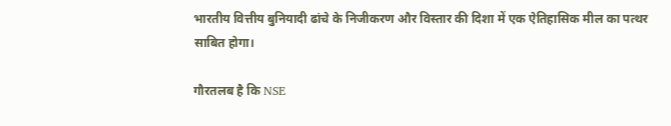भारतीय वित्तीय बुनियादी ढांचे के निजीकरण और विस्तार की दिशा में एक ऐतिहासिक मील का पत्थर साबित होगा।

गौरतलब है कि NSE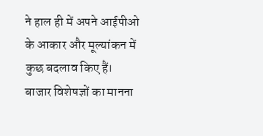ने हाल ही में अपने आईपीओ के आकार और मूल्यांकन में कुछ बदलाव किए हैं। बाजार विशेषज्ञों का मानना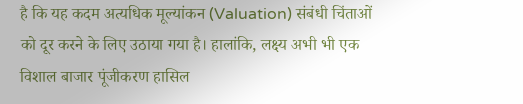है कि यह कदम अत्यधिक मूल्यांकन (Valuation) संबंधी चिंताओं को दूर करने के लिए उठाया गया है। हालांकि, लक्ष्य अभी भी एक विशाल बाजार पूंजीकरण हासिल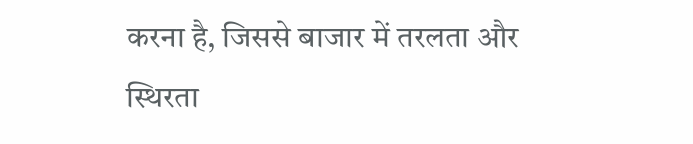करना है, जिससे बाजार में तरलता और स्थिरता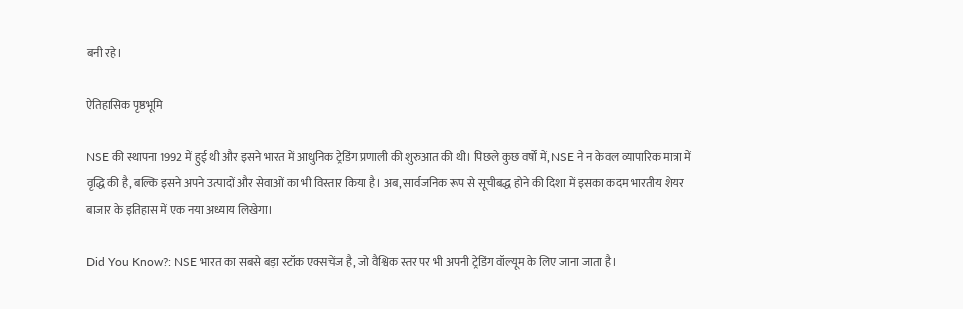बनी रहे।

ऐतिहासिक पृष्ठभूमि

NSE की स्थापना 1992 में हुई थी और इसने भारत में आधुनिक ट्रेडिंग प्रणाली की शुरुआत की थी। पिछले कुछ वर्षों में, NSE ने न केवल व्यापारिक मात्रा में वृद्धि की है, बल्कि इसने अपने उत्पादों और सेवाओं का भी विस्तार किया है। अब, सार्वजनिक रूप से सूचीबद्ध होने की दिशा में इसका कदम भारतीय शेयर बाजार के इतिहास में एक नया अध्याय लिखेगा।

Did You Know?: NSE भारत का सबसे बड़ा स्टॉक एक्सचेंज है, जो वैश्विक स्तर पर भी अपनी ट्रेडिंग वॉल्यूम के लिए जाना जाता है।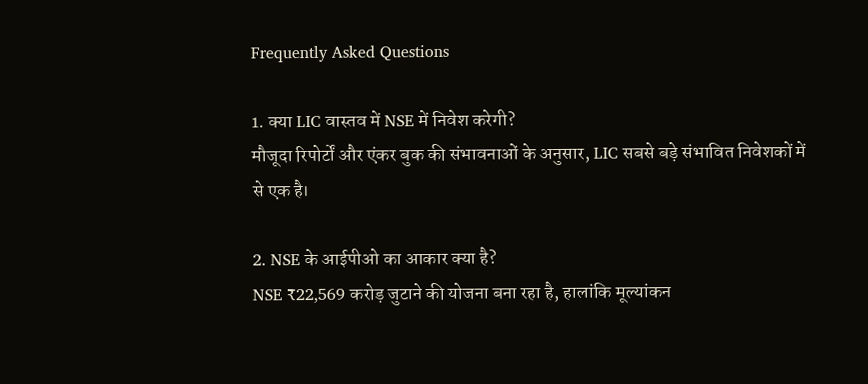Frequently Asked Questions

1. क्या LIC वास्तव में NSE में निवेश करेगी?
मौजूदा रिपोर्टों और एंकर बुक की संभावनाओं के अनुसार, LIC सबसे बड़े संभावित निवेशकों में से एक है।

2. NSE के आईपीओ का आकार क्या है?
NSE ₹22,569 करोड़ जुटाने की योजना बना रहा है, हालांकि मूल्यांकन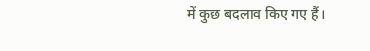में कुछ बदलाव किए गए हैं।